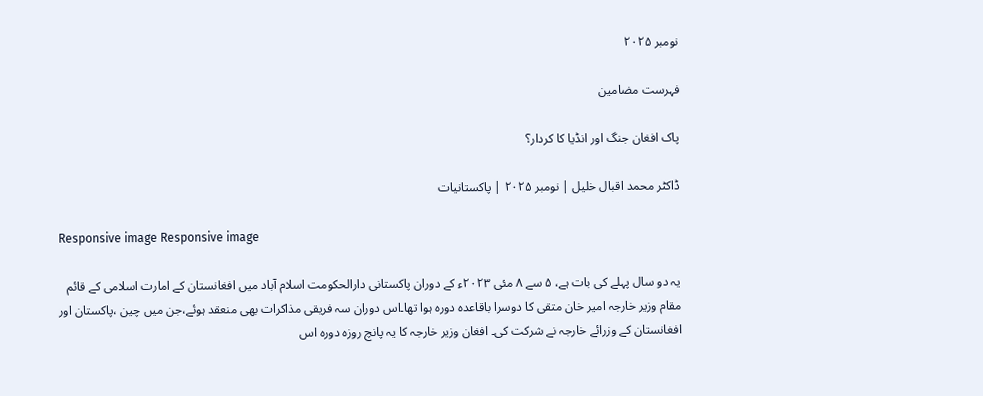نومبر ۲۰۲۵

فہرست مضامین

پاک افغان جنگ اور انڈیا کا کردار؟

ڈاکٹر محمد اقبال خلیل | نومبر ۲۰۲۵ | پاکستانیات

Responsive image Responsive image

یہ دو سال پہلے کی بات ہے، ۵ سے ۸ مئی ۲۰۲۳ء کے دوران پاکستانی دارالحکومت اسلام آباد میں افغانستان کے امارت اسلامی کے قائم مقام وزیر خارجہ امیر خان متقی کا دوسرا باقاعدہ دورہ ہوا تھا۔اس دوران سہ فریقی مذاکرات بھی منعقد ہوئے،جن میں چین ،پاکستان اور افغانستان کے وزرائے خارجہ نے شرکت کی۔ افغان وزیر خارجہ کا یہ پانچ روزہ دورہ اس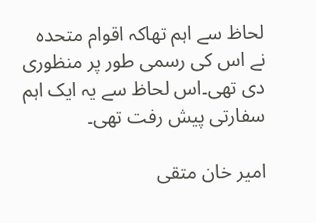لحاظ سے اہم تھاکہ اقوام متحدہ نے اس کی رسمی طور پر منظوری دی تھی۔اس لحاظ سے یہ ایک اہم سفارتی پیش رفت تھی۔

امیر خان متقی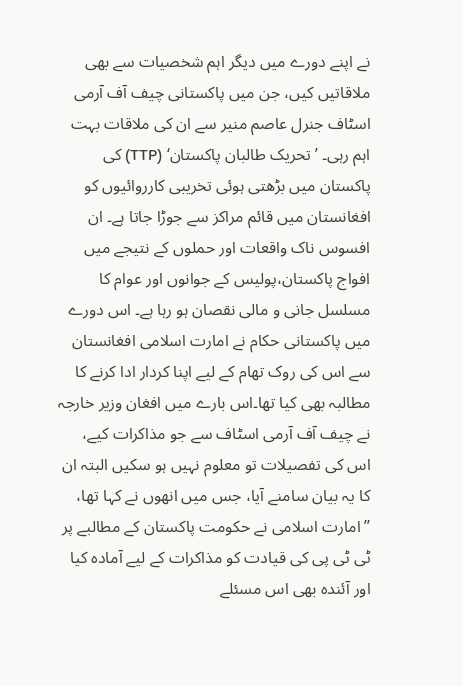نے اپنے دورے میں دیگر اہم شخصیات سے بھی ملاقاتیں کیں، جن میں پاکستانی چیف آف آرمی اسٹاف جنرل عاصم منیر سے ان کی ملاقات بہت اہم رہی۔ ’تحریک طالبان پاکستان‘ (TTP) کی پاکستان میں بڑھتی ہوئی تخریبی کارروائیوں کو افغانستان میں قائم مراکز سے جوڑا جاتا ہے۔ ان افسوس ناک واقعات اور حملوں کے نتیجے میں افواج پاکستان،پولیس کے جوانوں اور عوام کا مسلسل جانی و مالی نقصان ہو رہا ہے۔ اس دورے میں پاکستانی حکام نے امارت اسلامی افغانستان سے اس کی روک تھام کے لیے اپنا کردار ادا کرنے کا مطالبہ بھی کیا تھا۔اس بارے میں افغان وزیر خارجہ نے چیف آف آرمی اسٹاف سے جو مذاکرات کیے، اس کی تفصیلات تو معلوم نہیں ہو سکیں البتہ ان کا یہ بیان سامنے آیا، جس میں انھوں نے کہا تھا، ’’امارت اسلامی نے حکومت پاکستان کے مطالبے پر ٹی ٹی پی کی قیادت کو مذاکرات کے لیے آمادہ کیا اور آئندہ بھی اس مسئلے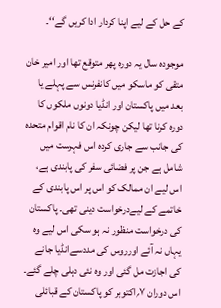کے حل کے لیے اپنا کردار ادا کریں گے‘‘۔

موجودہ سال یہ دورہ پھر متوقع تھا اور امیر خان متقی کو ماسکو میں کانفرنس سے پہلے یا بعد میں پاکستان اور انڈیا دونوں ملکوں کا دورہ کرنا تھا لیکن چونکہ ان کا نام اقوام متحدہ کی جانب سے جاری کردہ اس فہرست میں شامل ہے جن پر فضائی سفر کی پابندی ہے، اس لیے ان ممالک کو اس پر اس پابندی کے خاتمے کے لیےدرخواست دینی تھی۔ پاکستان کی درخواست منظور نہ ہو سکی اس لیے وہ یہاں نہ آئے اورروس کی مددسےانڈیا جانے کی اجازت مل گئی اور وہ نئی دہلی چلے گئے۔ اس دوران ۷؍اکتوبر کو پاکستان کے قبائلی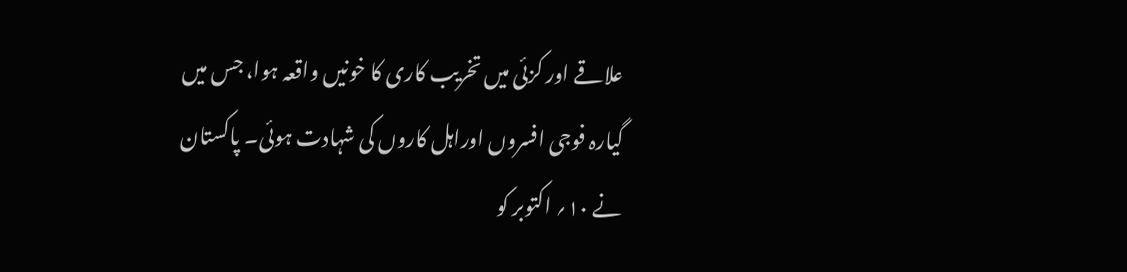علاقے اور کزئی میں تخریب کاری کا خونیں واقعہ ہوا، جس میں گیارہ فوجی افسروں اوراہل کاروں کی شہادت ہوئی۔ پاکستان نے ۱۰؍ اکتوبر کو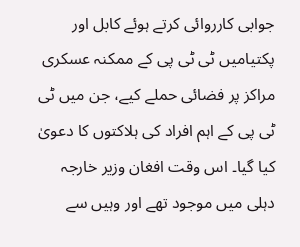جوابی کارروائی کرتے ہوئے کابل اور پکتیامیں ٹی ٹی پی کے ممکنہ عسکری مراکز پر فضائی حملے کیے، جن میں ٹی ٹی پی کے اہم افراد کی ہلاکتوں کا دعویٰ کیا گیا۔ اس وقت افغان وزیر خارجہ دہلی میں موجود تھے اور وہیں سے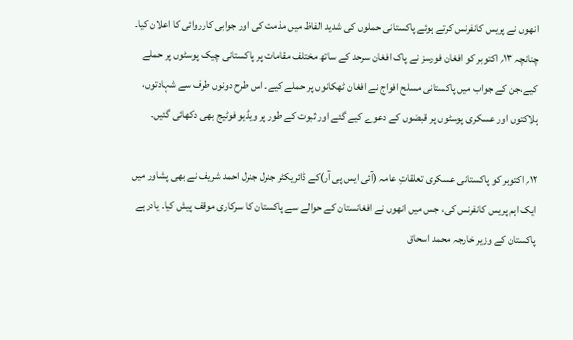انھوں نے پریس کانفرنس کرتے ہوئے پاکستانی حملوں کی شدید الفاظ میں مذمت کی اور جوابی کارروائی کا اعلان کیا۔ چنانچہ ۱۳؍ اکتوبر کو افغان فورسز نے پاک افغان سرحد کے ساتھ مختلف مقامات پر پاکستانی چیک پوسٹوں پر حملے کیے،جن کے جواب میں پاکستانی مسلح افواج نے افغان ٹھکانوں پر حملے کیے۔ اس طرح دونوں طرف سے شہادتوں، ہلاکتوں اور عسکری پوسٹوں پر قبضوں کے دعوے کیے گئے اور ثبوت کے طور پر ویڈیو فوٹیج بھی دکھائی گئیں۔

۱۲؍ اکتوبر کو پاکستانی عسکری تعلقاتِ عامہ (آئی ایس پی آر)کے ڈائریکٹر جنرل جنرل احمد شریف نے بھی پشاور میں ایک اہم پریس کانفرنس کی، جس میں انھوں نے افغانستان کے حوالے سے پاکستان کا سرکاری موقف پیش کیا۔ یادرہے پاکستان کے وزیر خارجہ محمد اسحاق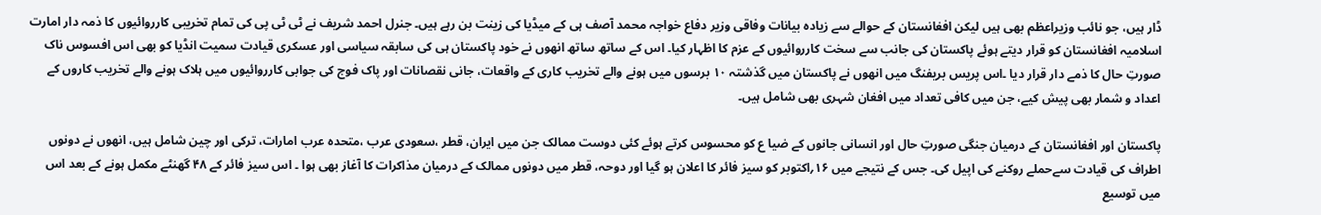ڈار ہیں، جو نائب وزیراعظم بھی ہیں لیکن افغانستان کے حوالے سے زیادہ بیانات وفاقی وزیر دفاع خواجہ محمد آصف ہی کے میڈیا کی زینت بن رہے ہیں۔ جنرل احمد شریف نے ٹی ٹی پی کی تمام تخریبی کارروائیوں کا ذمہ دار امارت اسلامیہ افغانستان کو قرار دیتے ہوئے پاکستان کی جانب سے سخت کارروائیوں کے عزم کا اظہار کیا۔ اس کے ساتھ ساتھ انھوں نے خود پاکستان ہی کی سابقہ سیاسی اور عسکری قیادت سمیت انڈیا کو بھی اس افسوس ناک صورتِ حال کا ذمے دار قرار دیا ۔اس پریس بریفنگ میں انھوں نے پاکستان میں گذشتہ ۱۰ برسوں میں ہونے والے تخریب کاری کے واقعات، جانی نقصانات اور پاک فوج کی جوابی کارروائیوں میں ہلاک ہونے والے تخریب کاروں کے اعداد و شمار بھی پیش کیے، جن میں کافی تعداد میں افغان شہری بھی شامل ہیں۔

پاکستان اور افغانستان کے درمیان جنگی صورتِ حال اور انسانی جانوں کے ضیا ع کو محسوس کرتے ہوئے کئی دوست ممالک جن میں ایران، قطر ،سعودی عرب ،متحدہ عرب امارات، ترکی اور چین شامل ہیں، انھوں نے دونوں اطراف کی قیادت سےحملے روکنے کی اپیل کی۔ جس کے نتیجے میں ۱۶؍اکتوبر کو سیز فائر کا اعلان ہو گیا اور دوحہ، قطر میں دونوں ممالک کے درمیان مذاکرات کا آغاز بھی ہوا ۔ اس سیز فائر کے ۴۸ گھنٹے مکمل ہونے کے بعد اس میں توسیع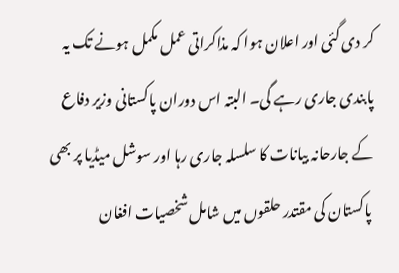کر دی گئی اور اعلان ہوا کہ مذاکراتی عمل مکمل ہونے تک یہ پابندی جاری رہے گی۔ البتہ اس دوران پاکستانی وزیر دفاع کے جارحانہ بیانات کا سلسلہ جاری رہا اور سوشل میڈیا پر بھی پاکستان کی مقتدر حلقوں میں شامل شخصیات افغان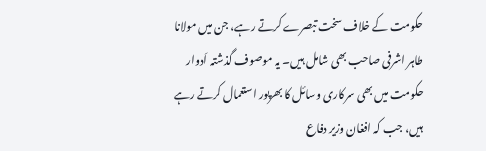حکومت کے خلاف سخت تبصرے کرتے رہے، جن میں مولانا طاہر اشرفی صاحب بھی شامل ہیں۔ یہ موصوف گذشتہ اَدوار حکومت میں بھی سرکاری وسائل کا بھرپور استعمال کرتے رہے ہیں، جب کہ افغان وزیر دفاع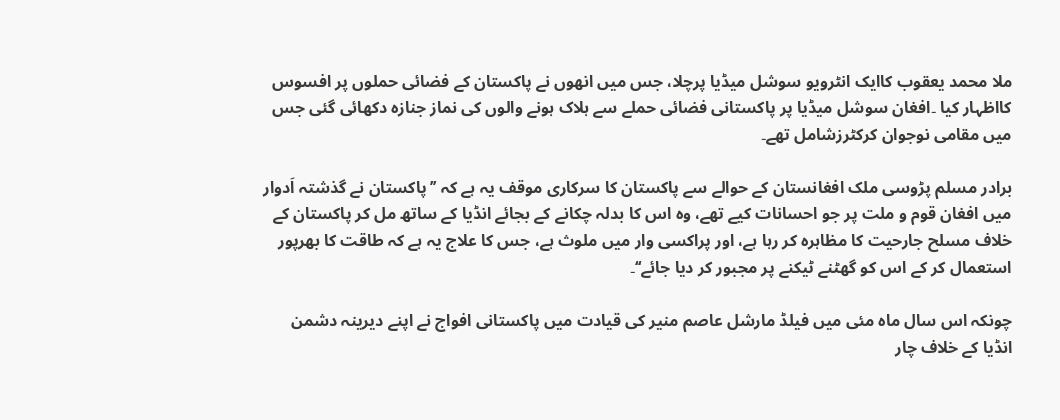ملا محمد یعقوب کاایک انٹرویو سوشل میڈیا پرچلا، جس میں انھوں نے پاکستان کے فضائی حملوں پر افسوس کااظہار کیا ۔افغان سوشل میڈیا پر پاکستانی فضائی حملے سے ہلاک ہونے والوں کی نماز جنازہ دکھائی گئی جس میں مقامی نوجوان کرکٹرزشامل تھے۔

برادر مسلم پڑوسی ملک افغانستان کے حوالے سے پاکستان کا سرکاری موقف یہ ہے کہ ’’پاکستان نے گذشتہ اَدوار میں افغان قوم و ملت پر جو احسانات کیے تھے، وہ اس کا بدلہ چکانے کے بجائے انڈیا کے ساتھ مل کر پاکستان کے خلاف مسلح جارحیت کا مظاہرہ کر رہا ہے، اور پراکسی وار میں ملوث ہے، جس کا علاج یہ ہے کہ طاقت کا بھرپور استعمال کر کے اس کو گھٹنے ٹیکنے پر مجبور کر دیا جائے‘‘۔

چونکہ اس سال ماہ مئی میں فیلڈ مارشل عاصم منیر کی قیادت میں پاکستانی افواج نے اپنے دیرینہ دشمن انڈیا کے خلاف چار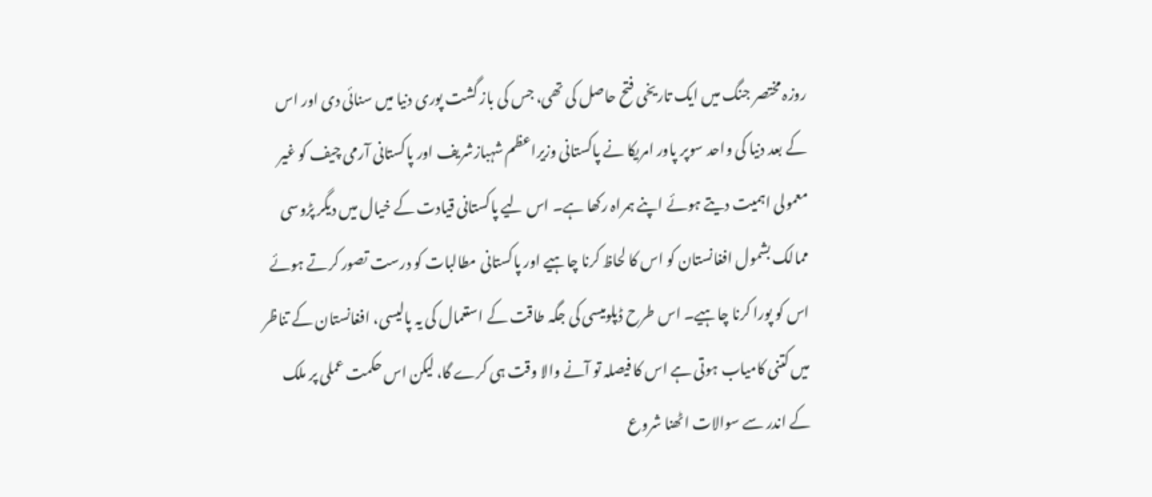روزہ مختصر جنگ میں ایک تاریخی فتح حاصل کی تھی، جس کی باز گشت پوری دنیا میں سنائی دی اور اس کے بعد دنیا کی واحد سوپر پاور امریکا نے پاکستانی وزیراعظم شہبازشریف اور پاکستانی آرمی چیف کو غیر معمولی اہمیت دیتے ہوئے اپنے ہمراہ رکھا ہے۔ اس لیے پاکستانی قیادت کے خیال میں دیگر پڑوسی ممالک بشمول افغانستان کو اس کا لحاظ کرنا چاہیے اور پاکستانی مطالبات کو درست تصور کرتے ہوئے اس کو پورا کرنا چاہیے۔ اس طرح ڈپلومیسی کی جگہ طاقت کے استعمال کی یہ پالیسی، افغانستان کے تناظر میں کتنی کامیاب ہوتی ہے اس کا فیصلہ تو آنے والا وقت ہی کرے گا، لیکن اس حکمت عملی پر ملک کے اندر سے سوالات اٹھنا شروع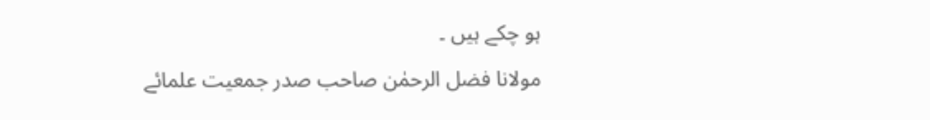ہو چکے ہیں ۔

مولانا فضل الرحمٰن صاحب صدر جمعیت علمائے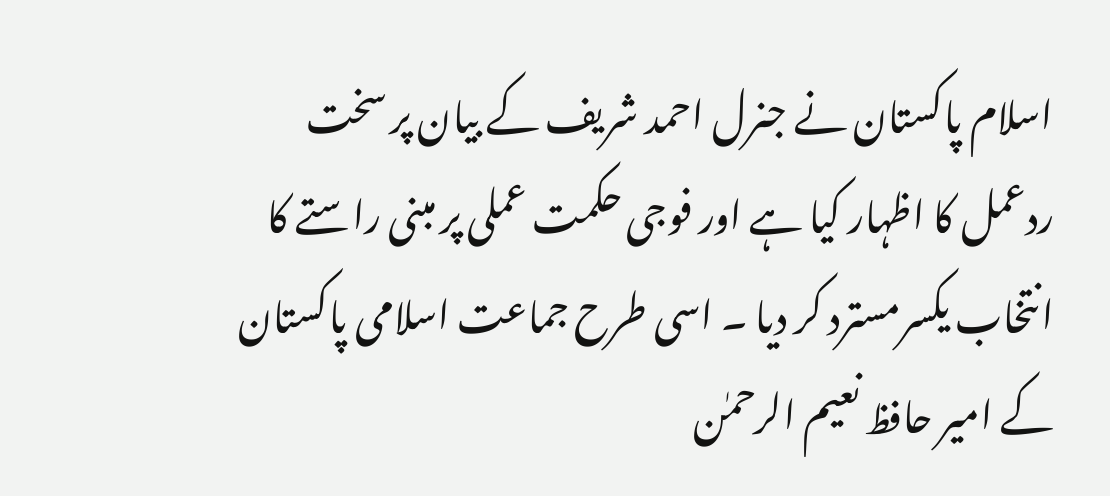اسلام پاکستان نے جنرل احمد شریف کے بیان پر سخت ردعمل کا اظہار کیا ہے اور فوجی حکمت عملی پر مبنی راستے کا انتخاب یکسرمسترد کر دیا ۔ اسی طرح جماعت اسلامی پاکستان کے امیر حافظ نعیم الرحمٰن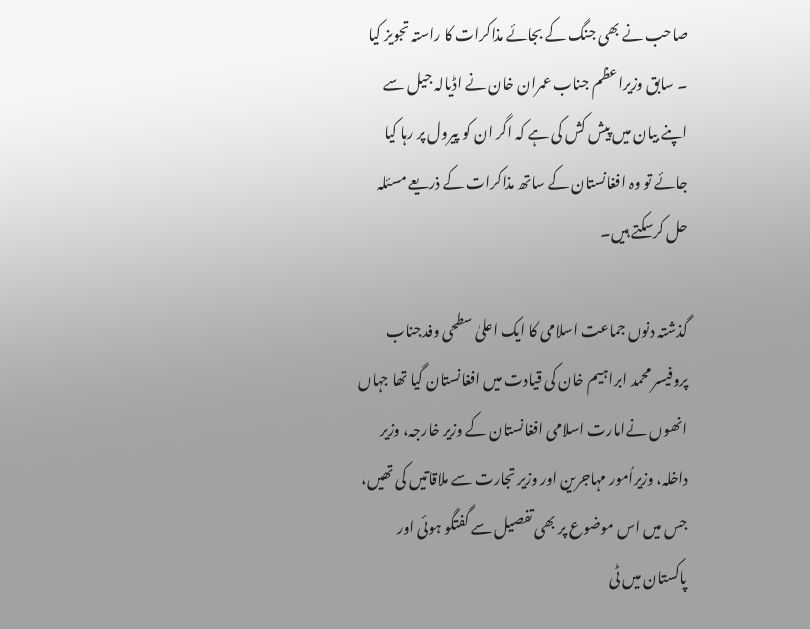صاحب نے بھی جنگ کے بجائے مذاکرات کا راستہ تجویز کیا ۔ سابق وزیراعظم جناب عمران خان نے اڈیالہ جیل سے اپنے بیان میں پیش کش کی ہے کہ اگر ان کو پیرول پر رہا کیا جائے تو وہ افغانستان کے ساتھ مذاکرات کے ذریعے مسئلہ حل کرسکتے ہیں۔

گذشتہ دنوں جماعت اسلامی کا ایک اعلیٰ سطحی وفدجناب پروفیسر محمد ابراہیم خان کی قیادت میں افغانستان گیا تھا جہاں انھوں نےامارت اسلامی افغانستان کے وزیر خارجہ، وزیر داخلہ، وزیراُمور مہاجرین اور وزیر تجارت سے ملاقاتیں کی تھیں، جس میں اس موضوع پر بھی تفصیل سے گفتگو ہوئی اور پاکستان میں ٹی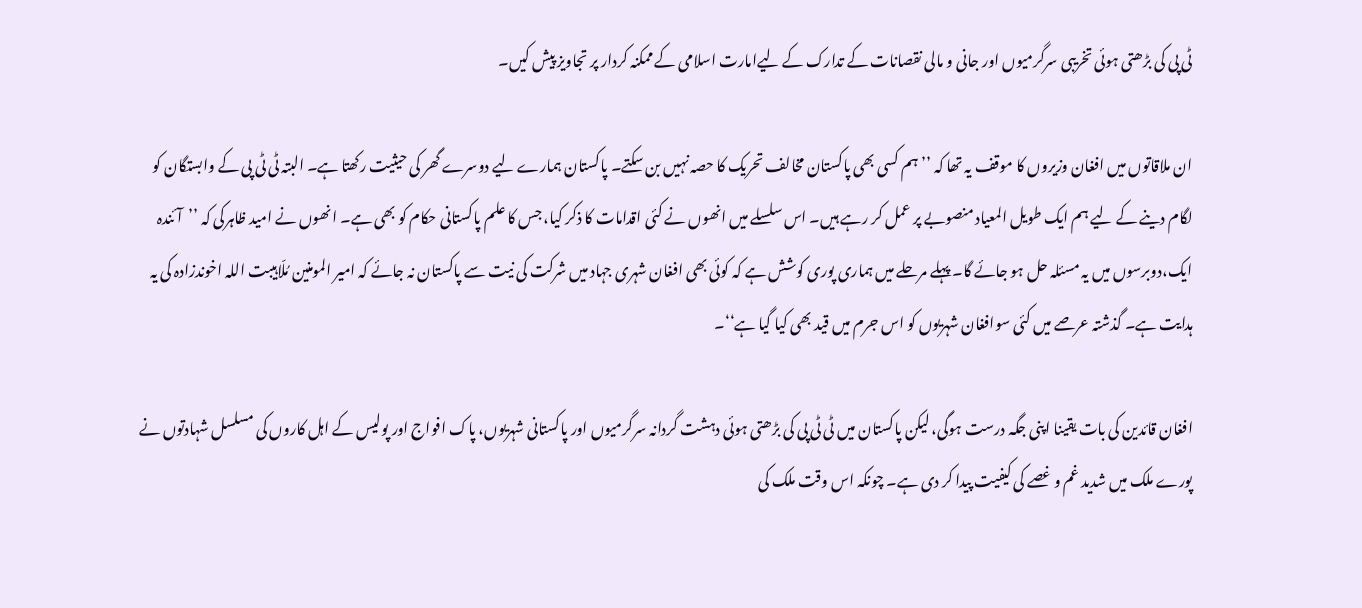ٹی پی کی بڑھتی ہوئی تخریبی سرگرمیوں اور جانی و مالی نقصانات کے تدارک کے لیےامارت اسلامی کے ممکنہ کردار پر تجاویز پیش کیں۔

ان ملاقاتوں میں افغان وزیروں کا موقف یہ تھا کہ ’’ہم کسی بھی پاکستان مخالف تحریک کا حصہ نہیں بن سکتے۔ پاکستان ہمارے لیے دوسرے گھر کی حیثیت رکھتا ہے۔ البتہ ٹی ٹی پی کے وابستگان کو لگام دینے کے لیے ہم ایک طویل المعیاد منصوبے پر عمل کر رہے ہیں۔ اس سلسلے میں انھوں نے کئی اقدامات کا ذکر کیا، جس کا علم پاکستانی حکام کو بھی ہے۔ انھوں نے امید ظاہرکی کہ ’’آئندہ ایک،دوبرسوں میں یہ مسئلہ حل ہو جائے گا۔ پہلے مرحلے میں ہماری پوری کوشش ہے کہ کوئی بھی افغان شہری جہاد میں شرکت کی نیت سے پاکستان نہ جائے کہ امیر المومنین مُلّاہیبت اللہ اخوندزادہ کی یہ ہدایت ہے۔ گذشتہ عرصے میں کئی سوافغان شہریوں کو اس جرم میں قید بھی کیا گیا ہے‘‘۔

افغان قائدین کی بات یقینا اپنی جگہ درست ہوگی، لیکن پاکستان میں ٹی ٹی پی کی بڑھتی ہوئی دہشت گردانہ سرگرمیوں اور پاکستانی شہریوں، پاک افواج اور پولیس کے اہل کاروں کی مسلسل شہادتوں نے پورے ملک میں شدید غم و غصے کی کیفیت پیدا کر دی ہے۔ چونکہ اس وقت ملک کی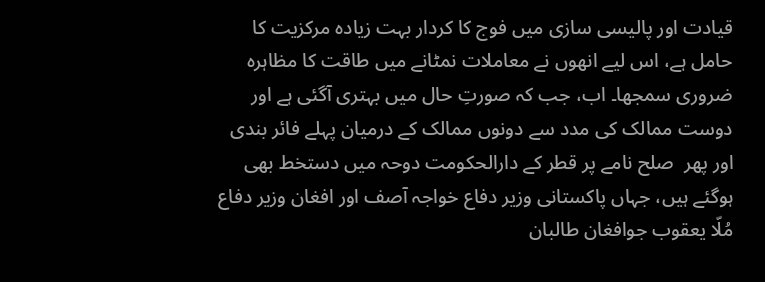قیادت اور پالیسی سازی میں فوج کا کردار بہت زیادہ مرکزیت کا حامل ہے، اس لیے انھوں نے معاملات نمٹانے میں طاقت کا مظاہرہ ضروری سمجھا۔ اب، جب کہ صورتِ حال میں بہتری آگئی ہے اور دوست ممالک کی مدد سے دونوں ممالک کے درمیان پہلے فائر بندی اور پھر  صلح نامے پر قطر کے دارالحکومت دوحہ میں دستخط بھی ہوگئے ہیں، جہاں پاکستانی وزیر دفاع خواجہ آصف اور افغان وزیر دفاع مُلّا یعقوب جوافغان طالبان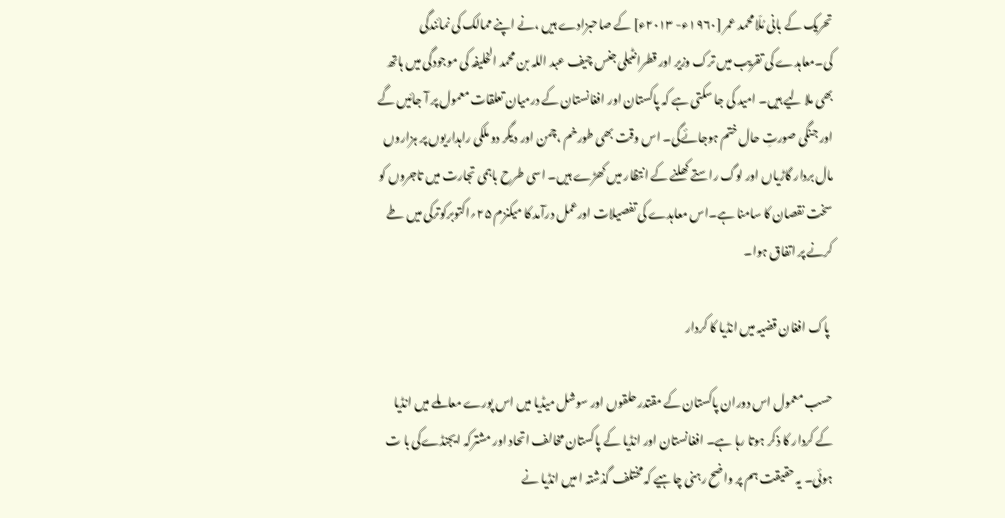تحریک کے بانی مُلّا محمد عمر [۱۹۶۰ء- ۲۰۱۳ء] کے صاحبزادے ہیں ،نے اپنے ممالک کی نمائندگی کی۔معاہدے کی تقریب میں ترک وزیر اور قطرانٹیلی جنس چیف عبد اللہ بن محمد الخلیفہ کی موجودگی میں ہاتھ بھی ملا لیے ہیں۔ امید کی جا سکتی ہے کہ پاکستان اور افغانستان کے درمیان تعلقات معمول پر آ جائیں گے اور جنگی صورتِ حال ختم ہوجائےگی۔ اس وقت بھی طورخم ،چمن اور دیگر دو ملکی راہداریوں پر ہزاروں مال بردار گاڑیاں اور لوگ راستے کھلنے کے انتظار میں کھڑے ہیں۔ اسی طرح باہمی تجارت میں تاجروں کو سخت نقصان کا سامنا ہے۔اس معاہدے کی تفصیلات اورعمل درآمد کا میکنزم ۲۵؍اکتوبرکوترکی میں طے کرنے پر اتفاق ہوا۔

 پاک افغان قضیہ میں انڈیا کا کردار

حسب معمول اس دوران پاکستان کے مقتدر حلقوں اور سوشل میڈیا میں اس پورے معاملے میں انڈیا کے کردار کا ذکر ہوتا رہا ہے۔ افغانستان اور انڈیا کے پاکستان مخالف اتحاد اور مشترکہ ایجنڈےکی با ت ہوئی۔ یہ حقیقت ہم پر واضح رہنی چاہیے کہ مختلف گذشتہ ا میں انڈیا نے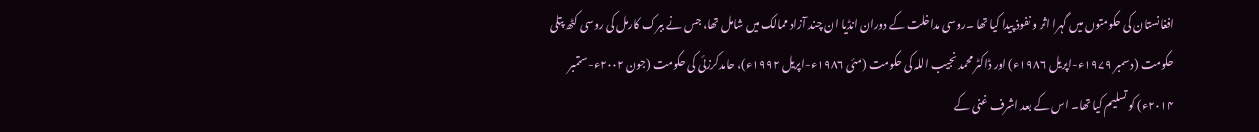افغانستان کی حکومتوں میں گہرا اثر و نفوذ پیدا کیا تھا ۔روسی مداخلت کے دوران انڈیا ان چند آزاد ممالک میں شامل تھا، جس نے ببرک کارمل کی روسی کٹھ پتلی حکومت (دسمبر ۱۹۷۹ء-اپریل ۱۹۸۶ء) اور ڈاکٹر محمد نجیب اللہ کی حکومت (مئی ۱۹۸۶ء-اپریل ۱۹۹۲ء)، حامدکرزئی کی حکومت (جون ۲۰۰۲ء-ستمبر ۲۰۱۴ء) کو تسلیم کیا تھا۔ اس کے بعد اشرف غنی کے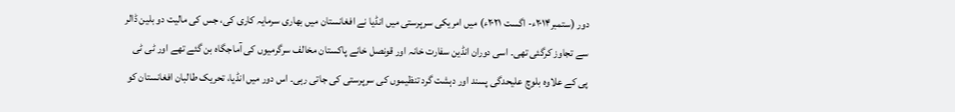دور (ستمبر۲۰۱۴ء- اگست ۲۰۲۱ء) میں امریکی سرپرستی میں انڈیا نے افغانستان میں بھاری سرمایہ کاری کی، جس کی مالیت دو بلین ڈالر سے تجاوز کرگئی تھی۔ اسی دوران انڈین سفارت خانہ اور قونصل خانے پاکستان مخالف سرگرمیوں کی آماجگاہ بن گئے تھے اور ٹی ٹی پی کے علاوہ بلوچ علیحدگی پسند اور دہشت گرد تنظیموں کی سرپرستی کی جاتی رہی۔ اس دور میں انڈیا، تحریک طالبان افغانستان کو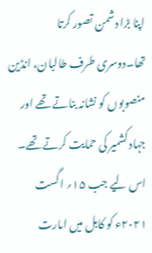اپنا بڑا دشمن تصور کرتا تھا۔دوسری طرف طالبان، انڈین منصوبوں کو نشانہ بناتے تھے اور جہاد کشمیر کی حمایت کرتے تھے۔ اس لیے جب ۱۵؍ اگست ۲۰۲۱ء کو کابل میں امارت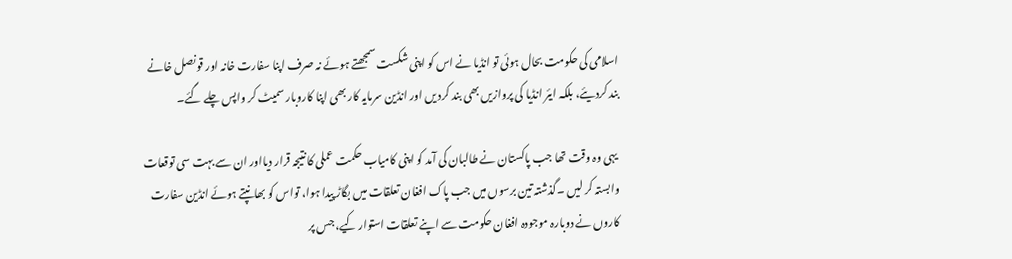اسلامی کی حکومت بحال ہوئی تو انڈیا نے اس کو اپنی شکست سمجھتے ہوئے نہ صرف اپنا سفارت خانہ اور قونصل خانے بند کردیئے، بلکہ ایئر انڈیا کی پروازیں بھی بند کرد یں اور انڈین سرمایہ کار بھی اپنا کاروبار سمیٹ کر واپس چلے گئے۔

 یہی وہ وقت تھا جب پاکستان نے طالبان کی آمد کو اپنی کامیاب حکمت عملی کا نتیجہ قرار دیااور ان سے بہت سی توقعات وابستہ کر لیں ۔گذشتہ تین برسوں میں جب پاک افغان تعلقات میں بگاڑ پیدا ہوا، تواس کو بھانپتے ہوئے انڈین سفارت کاروں نے دوبارہ موجودہ افغان حکومت سے اپنے تعلقات استوار کیے، جس پر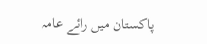پاکستان میں رائے عامہ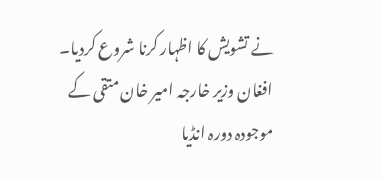نے تشویش کا اظہار کرنا شروع کردیا۔ افغان وزیر خارجہ امیر خان متقی کے موجودہ دورہ انڈیا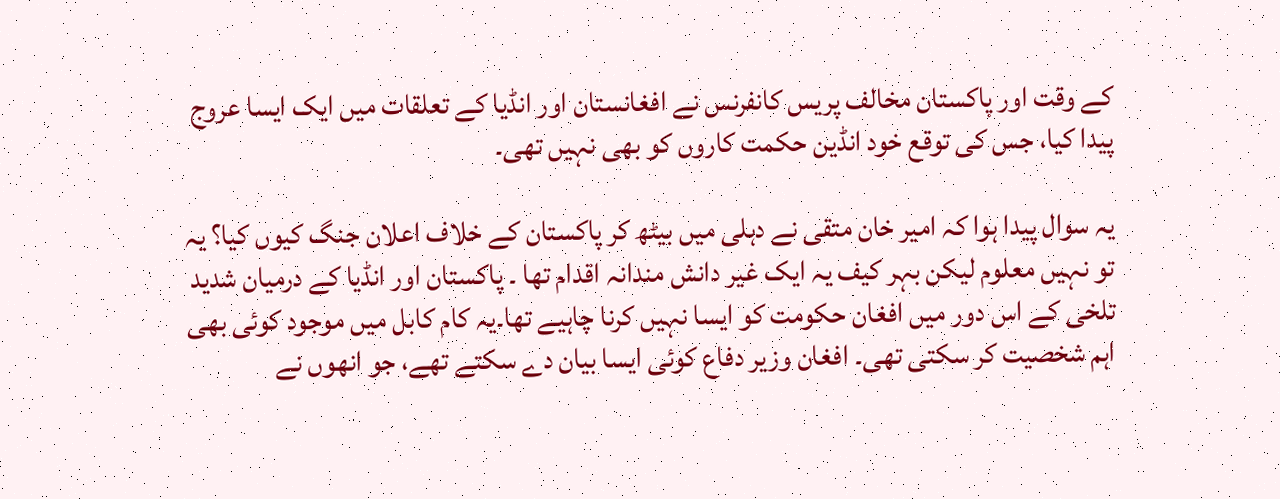کے وقت اور پاکستان مخالف پریس کانفرنس نے افغانستان اور انڈیا کے تعلقات میں ایک ایسا عروج پیدا کیا، جس کی توقع خود انڈین حکمت کاروں کو بھی نہیں تھی۔

یہ سوال پیدا ہوا کہ امیر خان متقی نے دہلی میں بیٹھ کر پاکستان کے خلاف اعلان جنگ کیوں کیا؟ یہ تو نہیں معلوم لیکن بہر کیف یہ ایک غیر دانش مندانہ اقدام تھا ۔ پاکستان اور انڈیا کے درمیان شدید تلخی کے اس دور میں افغان حکومت کو ایسا نہیں کرنا چاہیے تھا۔یہ کام کابل میں موجود کوئی بھی اہم شخصیت کر سکتی تھی۔ افغان وزیر دفاع کوئی ایسا بیان دے سکتے تھے، جو انھوں نے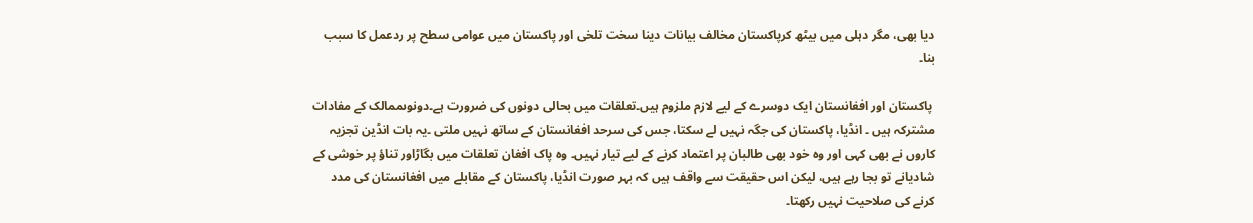دیا بھی، مگر دہلی میں بیٹھ کرپاکستان مخالف بیانات دینا سخت تلخی اور پاکستان میں عوامی سطح پر ردعمل کا سبب بنا۔

 پاکستان اور افغانستان ایک دوسرے کے لیے لازم ملزوم ہیں۔تعلقات میں بحالی دونوں کی ضرورت ہے۔دونوںممالک کے مفادات مشترکہ ہیں ۔ انڈیا، پاکستان کی جگہ نہیں لے سکتا، جس کی سرحد افغانستان کے ساتھ نہیں ملتی ۔یہ بات انڈین تجزیہ کاروں نے بھی کہی اور وہ خود بھی طالبان پر اعتماد کرنے کے لیے تیار نہیں۔ وہ پاک افغان تعلقات میں بگاڑاور تناؤ پر خوشی کے شادیانے تو بجا رہے ہیں، لیکن اس حقیقت سے واقف ہیں کہ بہر صورت انڈیا، پاکستان کے مقابلے میں افغانستان کی مدد کرنے کی صلاحیت نہیں رکھتا۔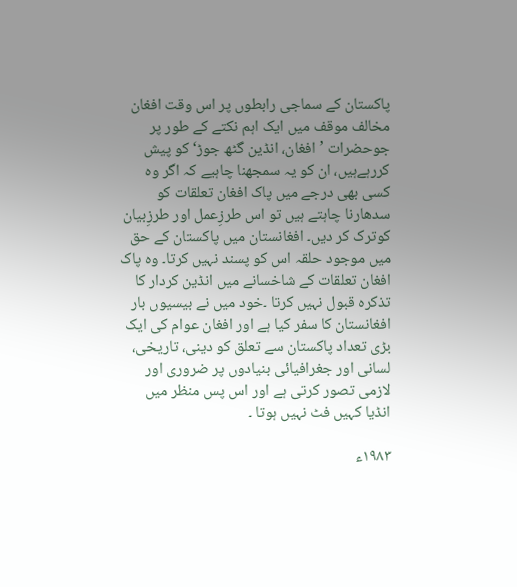پاکستان کے سماجی رابطوں پر اس وقت افغان مخالف موقف میں ایک اہم نکتے کے طور پر جوحضرات ’افغان، انڈین گٹھ جوڑ‘ کو پیش کررہےہیں، ان کو یہ سمجھنا چاہیے کہ اگر وہ کسی بھی درجے میں پاک افغان تعلقات کو سدھارنا چاہتے ہیں تو اس طرزِعمل اور طرزِبیان کوترک کر دیں۔ افغانستان میں پاکستان کے حق میں موجود حلقہ اس کو پسند نہیں کرتا۔ وہ پاک افغان تعلقات کے شاخسانے میں انڈین کردار کا تذکرہ قبول نہیں کرتا ۔خود میں نے بیسیوں بار افغانستان کا سفر کیا ہے اور افغان عوام کی ایک بڑی تعداد پاکستان سے تعلق کو دینی، تاریخی، لسانی اور جغرافیائی بنیادوں پر ضروری اور لازمی تصور کرتی ہے اور اس پس منظر میں انڈیا کہیں فٹ نہیں ہوتا ۔

۱۹۸۳ء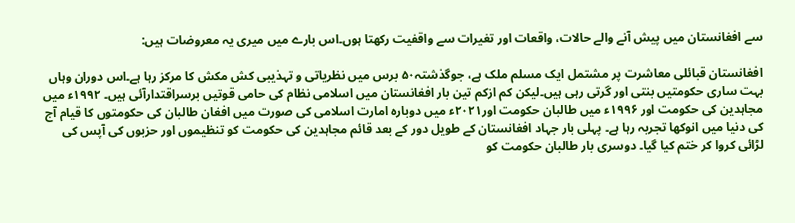سے افغانستان میں پیش آنے والے حالات، واقعات اور تغیرات سے واقفیت رکھتا ہوں۔اس بارے میں میری یہ معروضات ہیں:

افغانستان قبائلی معاشرت پر مشتمل ایک مسلم ملک ہے، جوگذشتہ۵۰ برس میں نظریاتی و تہذیبی کش مکش کا مرکز رہا ہے۔اس دوران وہاں بہت ساری حکومتیں بنتی اور گرتی رہی ہیں۔لیکن کم ازکم تین بار افغانستان میں اسلامی نظام کی حامی قوتیں برسراقتدارآئی ہیں۔ ۱۹۹۲ء میں مجاہدین کی حکومت اور ۱۹۹۶ء میں طالبان حکومت اور۲۰۲۱ء میں دوبارہ امارت اسلامی کی صورت میں افغان طالبان کی حکومتوں کا قیام آج کی دنیا میں انوکھا تجربہ رہا ہے۔ پہلی بار جہاد افغانستان کے طویل دور کے بعد قائم مجاہدین کی حکومت کو تنظیموں اور حزبوں کی آپس کی لڑائی کروا کر ختم کیا گیا۔ دوسری بار طالبان حکومت کو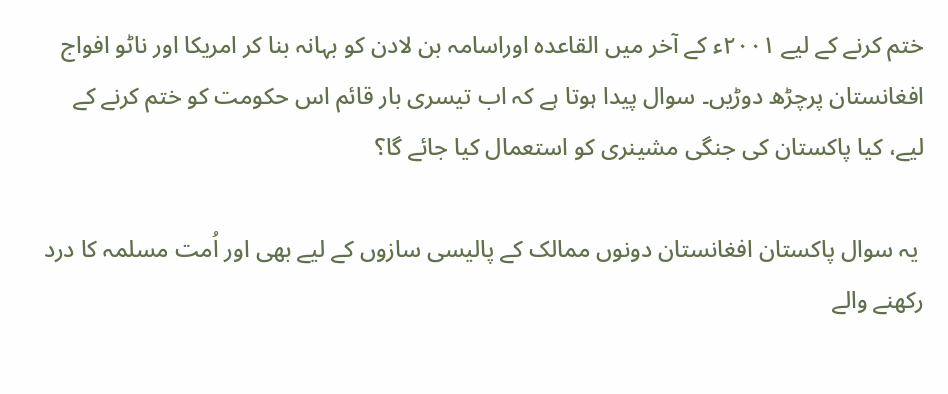ختم کرنے کے لیے ۲۰۰۱ء کے آخر میں القاعدہ اوراسامہ بن لادن کو بہانہ بنا کر امریکا اور ناٹو افواج افغانستان پرچڑھ دوڑیں۔ سوال پیدا ہوتا ہے کہ اب تیسری بار قائم اس حکومت کو ختم کرنے کے لیے، کیا پاکستان کی جنگی مشینری کو استعمال کیا جائے گا؟

 یہ سوال پاکستان افغانستان دونوں ممالک کے پالیسی سازوں کے لیے بھی اور اُمت مسلمہ کا درد رکھنے والے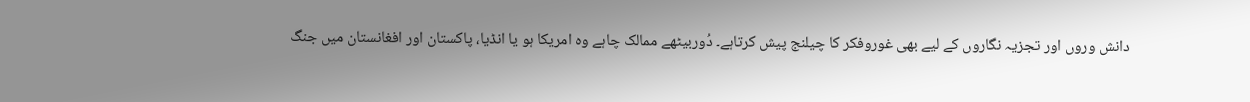دانش وروں اور تجزیہ نگاروں کے لیے بھی غوروفکر کا چیلنج پیش کرتاہے۔ دُوربیٹھے ممالک چاہے وہ امریکا ہو یا انڈیا، پاکستان اور افغانستان میں جنگ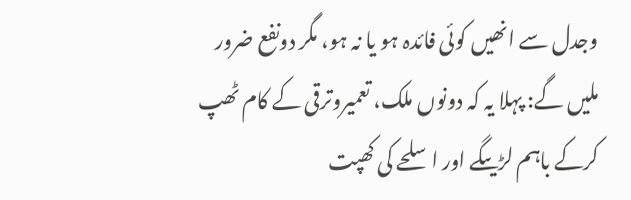وجدل سے انھیں کوئی فائدہ ہو یا نہ ہو، مگر دونفع ضرور ملیں گے: پہلا یہ کہ دونوں ملک، تعمیروترقی کے کام ٹھپ کرکے باہم لڑیںگے اور اسلحے کی کھپت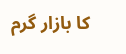کا بازار گرم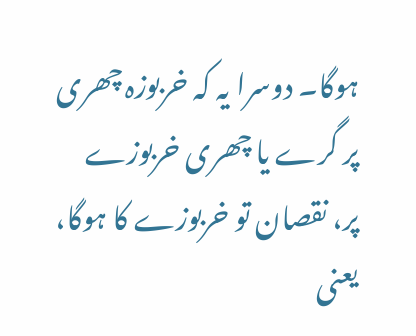ہوگا۔ دوسرا یہ کہ خربوزہ چھری پر گرے یا چھری خربوزے پر، نقصان تو خربوزے کا ہوگا، یعنی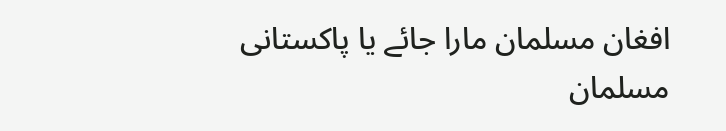افغان مسلمان مارا جائے یا پاکستانی مسلمان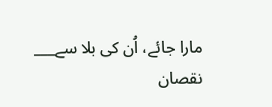مارا جائے، اُن کی بلا سے___ نقصان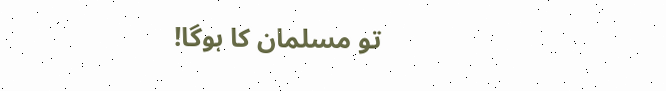تو مسلمان کا ہوگا!